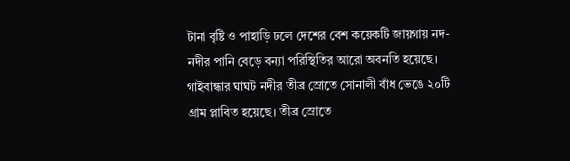টানা বৃষ্টি ও পাহাড়ি ঢলে দেশের বেশ কয়েকটি জায়গায় নদ-নদীর পানি বেড়ে বন্যা পরিস্থিতির আরো অবনতি হয়েছে।
গাইবান্ধার ঘাঘট নদীর তীব্র স্রোতে সোনালী বাঁধ ভেঙে ২০টি গ্রাম প্লাবিত হয়েছে। তীব্র স্রোতে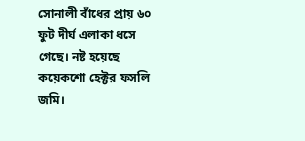সোনালী বাঁধের প্রায় ৬০ ফুট দীর্ঘ এলাকা ধসে গেছে। নষ্ট হয়েছে কয়েকশো হেক্টর ফসলি জমি।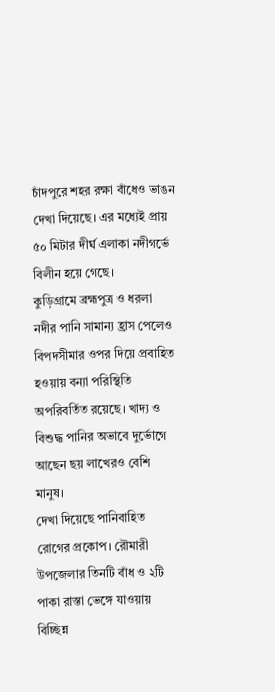চাঁদপুরে শহর রক্ষা বাঁধেও ভাঙন দেখা দিয়েছে। এর মধ্যেই প্রায় ৫০ মিটার দীর্ঘ এলাকা নদীগর্ভে বিলীন হয়ে গেছে।
কুড়িগ্রামে ব্রহ্মপুত্র ও ধরলা নদীর পানি সামান্য হ্রাস পেলেও বিপদসীমার ওপর দিয়ে প্রবাহিত হওয়ায় বন্যা পরিস্থিতি অপরিবর্তিত রয়েছে। খাদ্য ও বিশুদ্ধ পানির অভাবে দুর্ভোগে আছেন ছয় লাখেরও বেশি মানুষ।
দেখা দিয়েছে পানিবাহিত রোগের প্রকোপ। রৌমারী উপজেলার তিনটি বাঁধ ও ২টি পাকা রাস্তা ভেঙ্গে যাওয়ায় বিচ্ছিন্ন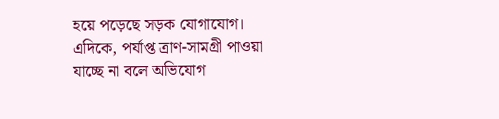হয়ে পড়েছে সড়ক যোগাযোগ। এদিকে, পর্যাপ্ত ত্রাণ-সামগ্রী পাওয়া যাচ্ছে না বলে অভিযোগ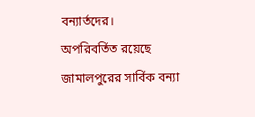বন্যার্তদের।
অপরিবর্তিত রয়েছে জামালপুরের সার্বিক বন্যা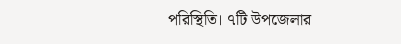পরিস্থিতি। ৭টি উপজেলার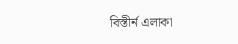বিস্তীর্ন এলাকা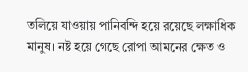তলিয়ে যাওয়ায় পানিবন্দি হয়ে রয়েছে লক্ষাধিক মানুষ। নষ্ট হয়ে গেছে রোপা আমনের ক্ষেত ও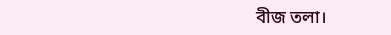বীজ তলা।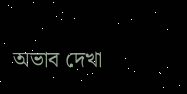অভাব দেখা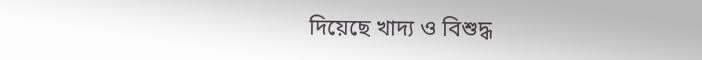দিয়েছে খাদ্য ও বিশুদ্ধ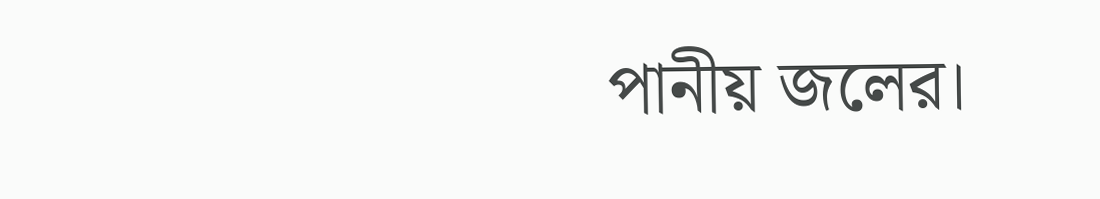পানীয় জলের।